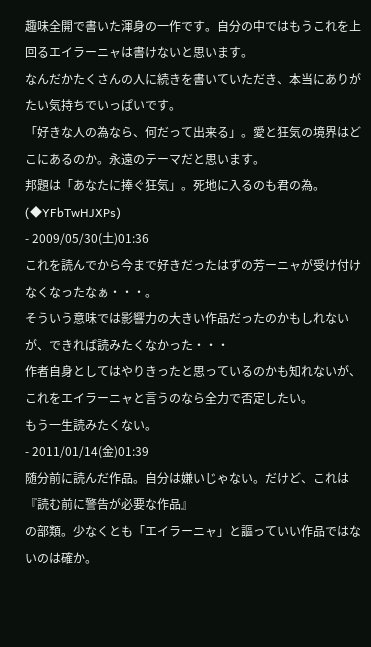趣味全開で書いた渾身の一作です。自分の中ではもうこれを上回るエイラーニャは書けないと思います。
なんだかたくさんの人に続きを書いていただき、本当にありがたい気持ちでいっぱいです。
「好きな人の為なら、何だって出来る」。愛と狂気の境界はどこにあるのか。永遠のテーマだと思います。
邦題は「あなたに捧ぐ狂気」。死地に入るのも君の為。(◆YFbTwHJXPs)
- 2009/05/30(土)01:36
これを読んでから今まで好きだったはずの芳ーニャが受け付けなくなったなぁ・・・。
そういう意味では影響力の大きい作品だったのかもしれないが、できれば読みたくなかった・・・
作者自身としてはやりきったと思っているのかも知れないが、これをエイラーニャと言うのなら全力で否定したい。
もう一生読みたくない。
- 2011/01/14(金)01:39
随分前に読んだ作品。自分は嫌いじゃない。だけど、これは 『読む前に警告が必要な作品』
の部類。少なくとも「エイラーニャ」と謳っていい作品ではないのは確か。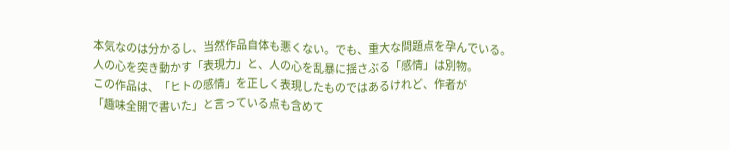本気なのは分かるし、当然作品自体も悪くない。でも、重大な問題点を孕んでいる。
人の心を突き動かす「表現力」と、人の心を乱暴に揺さぶる「感情」は別物。
この作品は、「ヒトの感情」を正しく表現したものではあるけれど、作者が
「趣味全開で書いた」と言っている点も含めて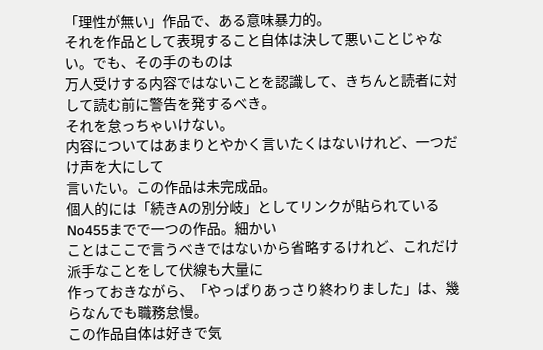「理性が無い」作品で、ある意味暴力的。
それを作品として表現すること自体は決して悪いことじゃない。でも、その手のものは
万人受けする内容ではないことを認識して、きちんと読者に対して読む前に警告を発するべき。
それを怠っちゃいけない。
内容についてはあまりとやかく言いたくはないけれど、一つだけ声を大にして
言いたい。この作品は未完成品。
個人的には「続きAの別分岐」としてリンクが貼られているNo455までで一つの作品。細かい
ことはここで言うべきではないから省略するけれど、これだけ派手なことをして伏線も大量に
作っておきながら、「やっぱりあっさり終わりました」は、幾らなんでも職務怠慢。
この作品自体は好きで気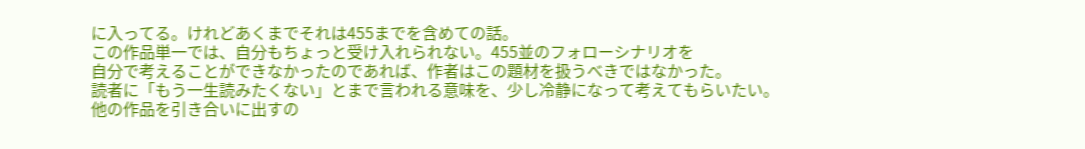に入ってる。けれどあくまでそれは455までを含めての話。
この作品単一では、自分もちょっと受け入れられない。455並のフォローシナリオを
自分で考えることができなかったのであれば、作者はこの題材を扱うべきではなかった。
読者に「もう一生読みたくない」とまで言われる意味を、少し冷静になって考えてもらいたい。
他の作品を引き合いに出すの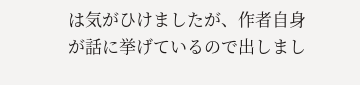は気がひけましたが、作者自身が話に挙げているので出しまし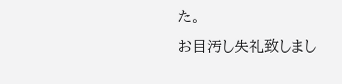た。
お目汚し失礼致しまし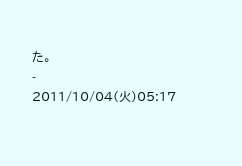た。
- 2011/10/04(火)05:17